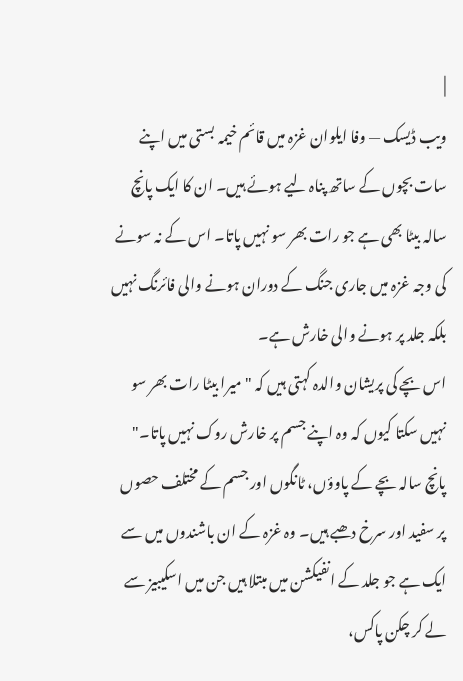|
ویب ڈیسک — وفا ایلوان غزہ میں قائم خیمہ بستی میں اپنے سات بچوں کے ساتھ پناہ لیے ہوئے ہیں۔ ان کا ایک پانچ سالہ بیٹا بھی ہے جو رات بھر سو نہیں پاتا۔ اس کے نہ سونے کی وجہ غزہ میں جاری جنگ کے دوران ہونے والی فائرنگ نہیں بلکہ جلد پر ہونے والی خارش ہے۔
اس بچے کی پریشان والدہ کہتی ہیں کہ "میرا بیٹا رات بھر سو نہیں سکتا کیوں کہ وہ اپنے جسم پر خارش روک نہیں پاتا۔"
پانچ سالہ بچے کے پاوؤں، ٹانگوں اور جسم کے مختلف حصوں پر سفید اور سرخ دھبے ہیں۔ وہ غزہ کے ان باشندوں میں سے ایک ہے جو جلد کے انفیکشن میں مبتلا ہیں جن میں اسکیبیز سے لے کر چکن پاکس،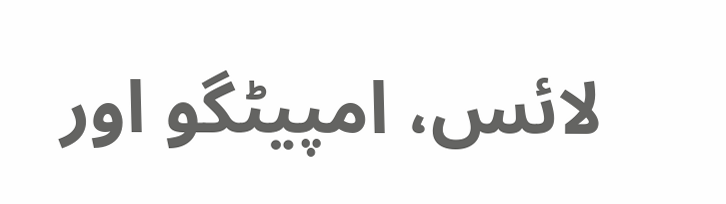لائس، امپیٹگو اور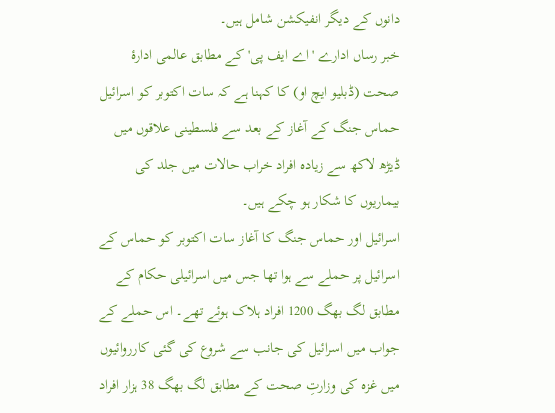دانوں کے دیگر انفیکشن شامل ہیں۔
خبر رساں ادارے 'اے ایف پی' کے مطابق عالمی ادارۂ صحت (ڈبلیو ایچ او) کا کہنا ہے کہ سات اکتوبر کو اسرائیل حماس جنگ کے آغاز کے بعد سے فلسطینی علاقوں میں ڈیڑھ لاکھ سے زیادہ افراد خراب حالات میں جلد کی بیماریوں کا شکار ہو چکے ہیں۔
اسرائیل اور حماس جنگ کا آغاز سات اکتوبر کو حماس کے اسرائیل پر حملے سے ہوا تھا جس میں اسرائیلی حکام کے مطابق لگ بھگ 1200 افراد ہلاک ہوئے تھے۔ اس حملے کے جواب میں اسرائیل کی جانب سے شروع کی گئی کارروائیوں میں غزہ کی وزارتِ صحت کے مطابق لگ بھگ 38 ہزار افراد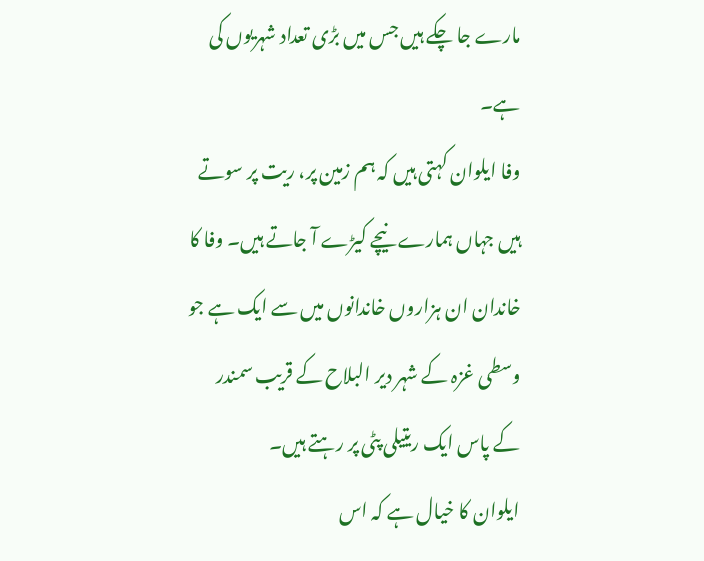مارے جا چکے ہیں جس میں بڑی تعداد شہریوں کی ہے۔
وفا ایلوان کہتی ہیں کہ ہم زمین پر، ریت پر سوتے ہیں جہاں ہمارے نیچے کیڑے آ جاتے ہیں۔ وفا کا خاندان ان ہزاروں خاندانوں میں سے ایک ہے جو وسطی غزہ کے شہر دیر البلاح کے قریب سمندر کے پاس ایک ریتیلی پٹی پر رہتے ہیں۔
ایلوان کا خیال ہے کہ اس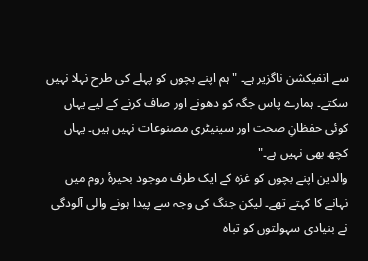سے انفیکشن ناگزیر ہے۔ "ہم اپنے بچوں کو پہلے کی طرح نہلا نہیں سکتے۔ ہمارے پاس جگہ کو دھونے اور صاف کرنے کے لیے یہاں کوئی حفظانِ صحت اور سینیٹری مصنوعات نہیں ہیں۔ یہاں کچھ بھی نہیں ہے۔"
والدین اپنے بچوں کو غزہ کے ایک طرف موجود بحیرۂ روم میں نہانے کا کہتے تھے۔ لیکن جنگ کی وجہ سے پیدا ہونے والی آلودگی نے بنیادی سہولتوں کو تباہ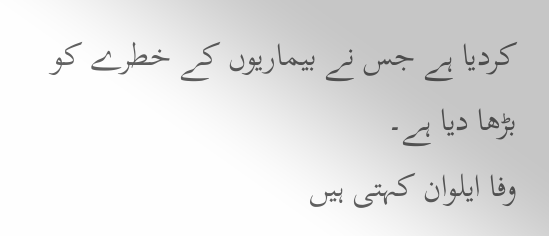کردیا ہے جس نے بیماریوں کے خطرے کو بڑھا دیا ہے۔
وفا ایلوان کہتی ہیں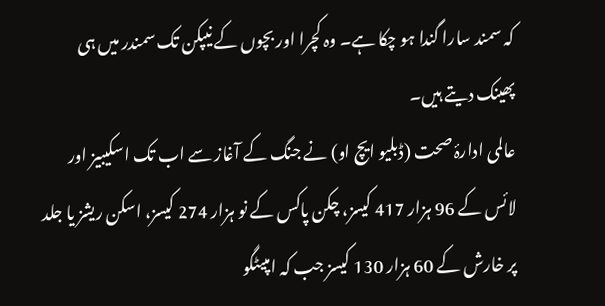کہ سمند سارا گندا ہو چکا ہے۔ وہ کچرا اور بچوں کے نیپکن تک سمندر میں ہی پھینک دیتے ہیں۔
عالمی ادارۂ صحت (ڈبلیو ایچ او) نے جنگ کے آغاز سے اب تک اسکیبیز اور لائس کے 96 ہزار 417 کیسز، چکن پاکس کے نو ہزار 274 کیسز، اسکن ریشز یا جلد پر خارش کے 60 ہزار 130 کیسز جب کہ امپیٹگو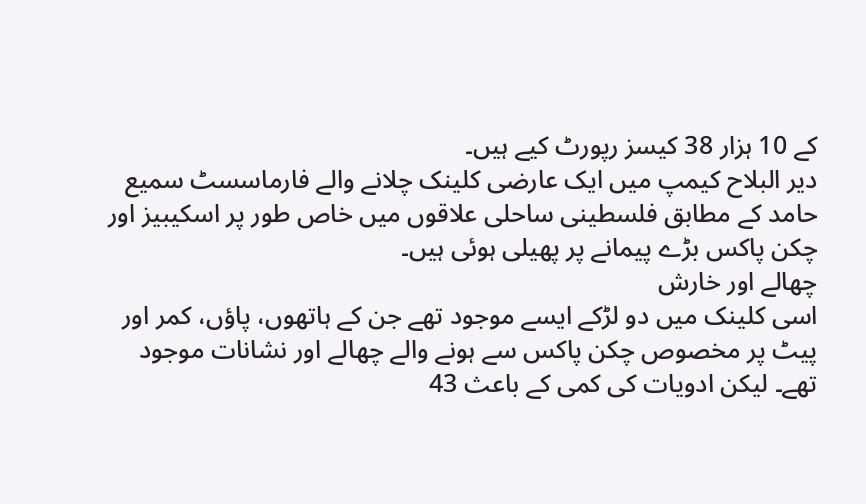کے 10 ہزار 38 کیسز رپورٹ کیے ہیں۔
دیر البلاح کیمپ میں ایک عارضی کلینک چلانے والے فارماسسٹ سمیع حامد کے مطابق فلسطینی ساحلی علاقوں میں خاص طور پر اسکیبیز اور چکن پاکس بڑے پیمانے پر پھیلی ہوئی ہیں۔
چھالے اور خارش
اسی کلینک میں دو لڑکے ایسے موجود تھے جن کے ہاتھوں، پاؤں، کمر اور پیٹ پر مخصوص چکن پاکس سے ہونے والے چھالے اور نشانات موجود تھے۔ لیکن ادویات کی کمی کے باعث 43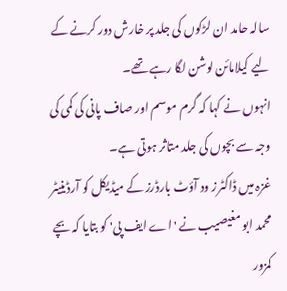سالہ حامد ان لڑکوں کی جلد پر خارش دور کرنے کے لیے کیلامائن لوشن لگا رہے تھے۔
انہوں نے کہا کہ گرم موسم اور صاف پانی کی کمی کی وجہ سے بچوں کی جلد متاثر ہوتی ہے۔
غزہ میں ڈاکٹرز ود آؤٹ بارڈرز کے میڈیکل کو آرڈینیٹر محمد ابو مغیصیب نے 'اے ایف پی' کو بتایا کہ بچے کمزور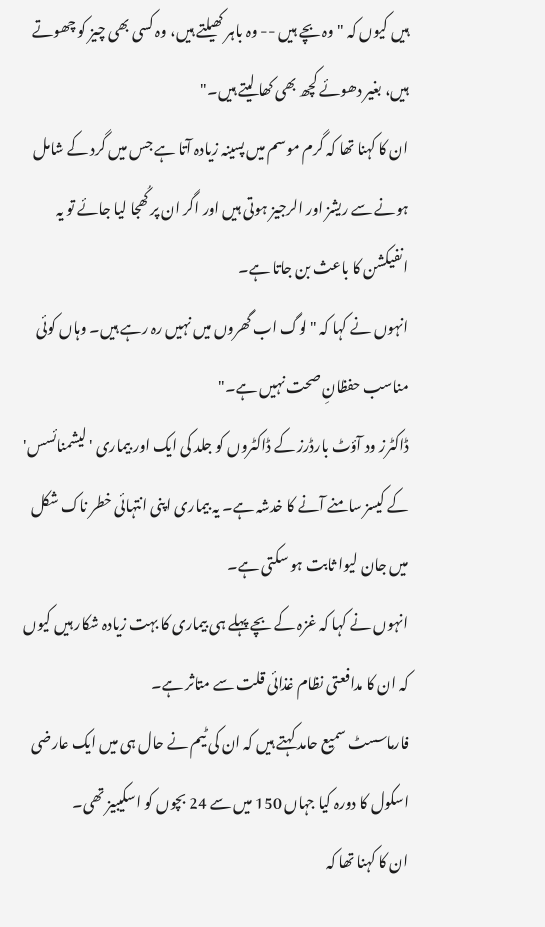ہیں کیوں کہ "وہ بچے ہیں -- وہ باہر کھیلتے ہیں، وہ کسی بھی چیز کو چھوتے ہیں، بغیر دھوئے کچھ بھی کھا لیتے ہیں۔"
ان کا کہنا تھا کہ گرم موسم میں پسینہ زیادہ آتا ہے جس میں گرد کے شامل ہونے سے ریشز اور الرجیز ہوتی ہیں اور اگر ان پر کُھجا لیا جائے تو یہ انفیکشن کا باعث بن جاتا ہے۔
انہوں نے کہا کہ "لوگ اب گھروں میں نہیں رہ رہے ہیں۔ وہاں کوئی مناسب حفظانِ صحت نہیں ہے۔"
ڈاکٹرز ود آؤٹ بارڈرز کے ڈاکٹروں کو جلد کی ایک اور بیماری 'لیشمنائسس' کے کیسز سامنے آنے کا خدشہ ہے۔ یہ بیماری اپنی انتہائی خطر ناک شکل میں جان لیوا ثابت ہو سکتی ہے۔
انہوں نے کہا کہ غزہ کے بچے پہلے ہی بیماری کا بہت زیادہ شکار ہیں کیوں کہ ان کا مدافعتی نظام غذائی قلت سے متاثر ہے۔
فارماسسٹ سمیع حامد کہتے ہیں کہ ان کی ٹیم نے حال ہی میں ایک عارضی اسکول کا دورہ کیا جہاں 150 میں سے 24 بچوں کو اسکیبیز تھی۔
ان کا کہنا تھا کہ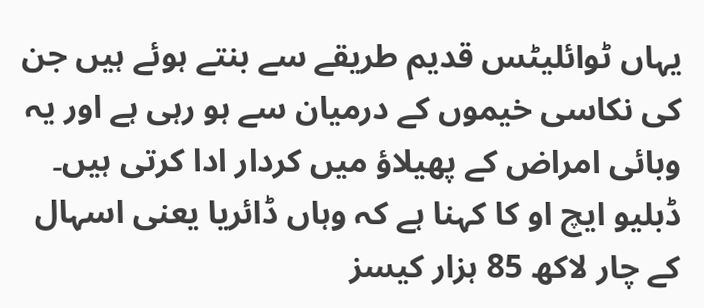یہاں ٹوائلیٹس قدیم طریقے سے بنتے ہوئے ہیں جن کی نکاسی خیموں کے درمیان سے ہو رہی ہے اور یہ وبائی امراض کے پھیلاؤ میں کردار ادا کرتی ہیں۔
ڈبلیو ایچ او کا کہنا ہے کہ وہاں ڈائریا یعنی اسہال کے چار لاکھ 85 ہزار کیسز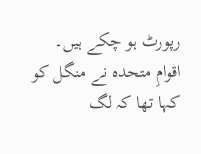رپورٹ ہو چکے ہیں۔
اقوامِ متحدہ نے منگل کو کہا تھا کہ لگ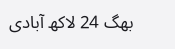بھگ 24 لاکھ آبادی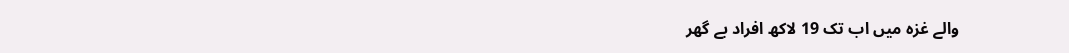والے غزہ میں اب تک 19 لاکھ افراد بے گھر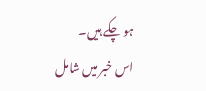ہو چکے ہیں۔
اس خبر میں شامل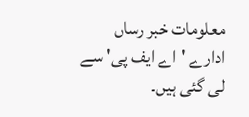معلومات خبر رساں ادارے 'اے ایف پی' سے لی گئی ہیں۔